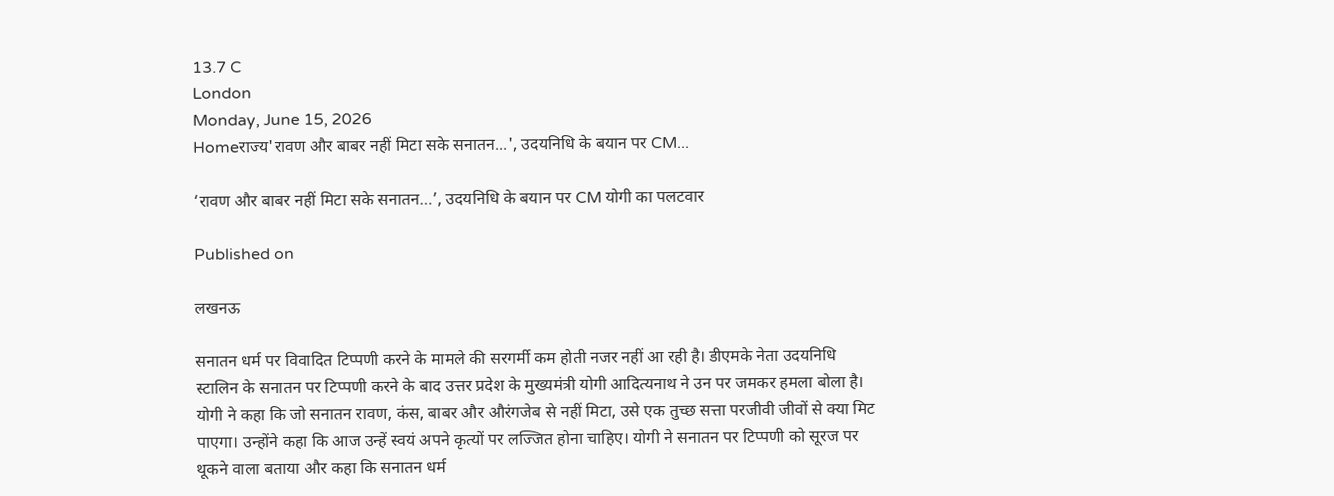13.7 C
London
Monday, June 15, 2026
Homeराज्य'रावण और बाबर नहीं मिटा सके सनातन...', उदयनिधि के बयान पर CM...

‘रावण और बाबर नहीं मिटा सके सनातन…’, उदयनिधि के बयान पर CM योगी का पलटवार

Published on

लखनऊ

सनातन धर्म पर विवादित टिप्पणी करने के मामले की सरगर्मी कम होती नजर नहीं आ रही है। डीएमके नेता उदयनिधि स्टालिन के सनातन पर टिप्पणी करने के बाद उत्तर प्रदेश के मुख्यमंत्री योगी आदित्यनाथ ने उन पर जमकर हमला बोला है। योगी ने कहा कि जो सनातन रावण, कंस, बाबर और औरंगजेब से नहीं मिटा, उसे एक तुच्छ सत्ता परजीवी जीवों से क्या मिट पाएगा। उन्होंने कहा कि आज उन्हें स्वयं अपने कृत्यों पर लज्जित होना चाहिए। योगी ने सनातन पर टिप्पणी को सूरज पर थूकने वाला बताया और कहा कि सनातन धर्म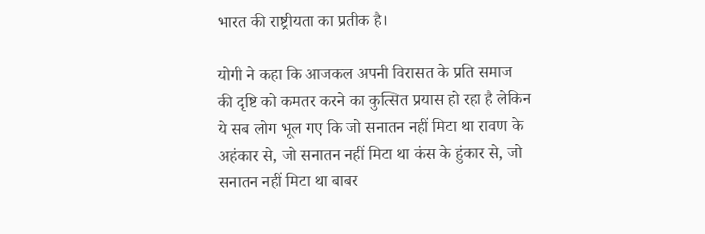भारत की राष्ट्रीयता का प्रतीक है।

योगी ने कहा कि आजकल अपनी विरासत के प्रति समाज की दृष्टि को कमतर करने का कुत्सित प्रयास हो रहा है लेकिन ये सब लोग भूल गए कि जो सनातन नहीं मिटा था रावण के अहंकार से, जो सनातन नहीं मिटा था कंस के हुंकार से, जो सनातन नहीं मिटा था बाबर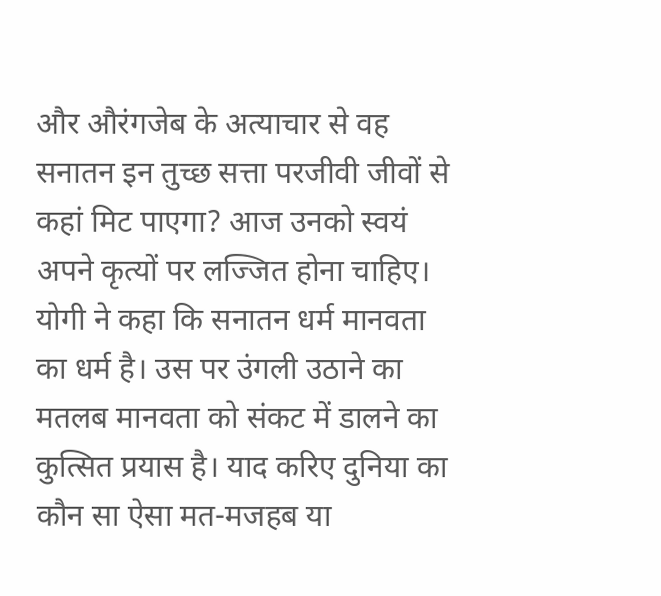और औरंगजेब के अत्याचार से वह सनातन इन तुच्छ सत्ता परजीवी जीवों से कहां मिट पाएगा? आज उनको स्वयं अपने कृत्यों पर लज्जित होना चाहिए। योगी ने कहा कि सनातन धर्म मानवता का धर्म है। उस पर उंगली उठाने का मतलब मानवता को संकट में डालने का कुत्सित प्रयास है। याद करिए दुनिया का कौन सा ऐसा मत-मजहब या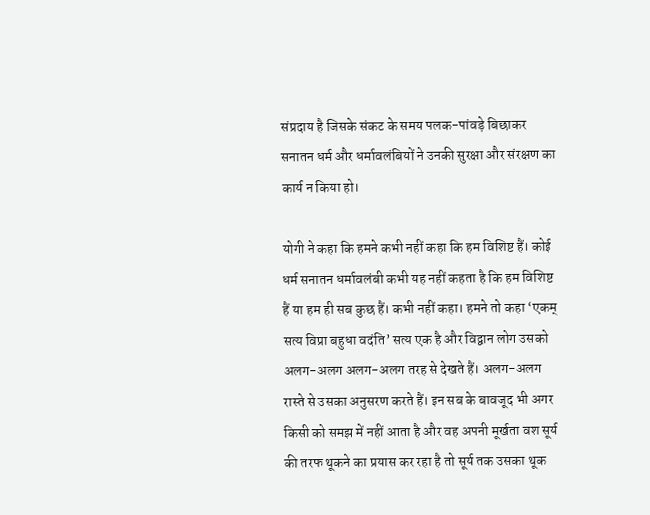संप्रदाय है जिसके संकट के समय पलक-पांवड़े बिछाकर सनातन धर्म और धर्मावलंबियों ने उनकी सुरक्षा और संरक्षण का कार्य न किया हो।

योगी ने कहा कि हमने कभी नहीं कहा कि हम विशिष्ट हैं। कोई धर्म सनातन धर्मावलंबी कभी यह नहीं कहता है कि हम विशिष्ट हैं या हम ही सब कुछ हैं। कभी नहीं कहा। हमने तो कहा ‘एकम् सत्य विप्रा बहुधा वदंति’ सत्य एक है और विद्वान लोग उसको अलग-अलग अलग-अलग तरह से देखते हैं। अलग-अलग रास्ते से उसका अनुसरण करते हैं। इन सब के बावजूद भी अगर किसी को समझ में नहीं आता है और वह अपनी मूर्खता वश सूर्य की तरफ थूकने का प्रयास कर रहा है तो सूर्य तक उसका थूक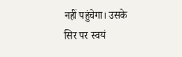नहीं पहुंचेगा। उसके सिर पर स्वयं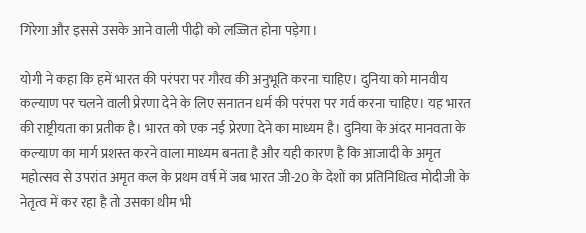गिरेगा और इससे उसके आने वाली पीढ़ी को लज्जित होना पड़ेगा।

योगी ने कहा कि हमें भारत की परंपरा पर गौरव की अनुभूति करना चाहिए। दुनिया को मानवीय कल्याण पर चलने वाली प्रेरणा देने के लिए सनातन धर्म की परंपरा पर गर्व करना चाहिए। यह भारत की राष्ट्रीयता का प्रतीक है। भारत को एक नई प्रेरणा देने का माध्यम है। दुनिया के अंदर मानवता के कल्याण का मार्ग प्रशस्त करने वाला माध्यम बनता है और यही कारण है कि आजादी के अमृत महोत्सव से उपरांत अमृत कल के प्रथम वर्ष में जब भारत जी-20 के देशों का प्रतिनिधित्व मोदीजी के नेतृत्व में कर रहा है तो उसका थीम भी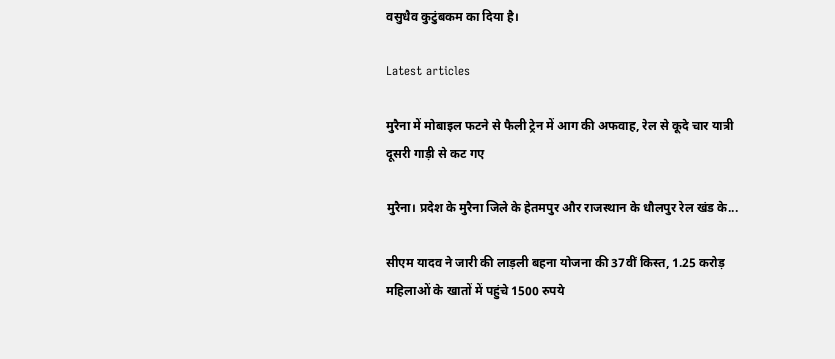वसुधैव कुटुंबकम का दिया है।

Latest articles

मुरैना में मोबाइल फटने से फैली ट्रेन में आग की अफवाह, रेल से कूदे चार यात्री दूसरी गाड़ी से कट गए

मुरैना। प्रदेश के मुरैना जिले के हेतमपुर और राजस्थान के धौलपुर रेल खंड के...

सीएम यादव ने जारी की लाड़ली बहना योजना की 37वीं किस्त, 1.25 करोड़ महिलाओं के खातों में पहुंचे 1500 रुपये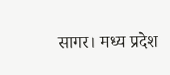सागर। मध्य प्रदेश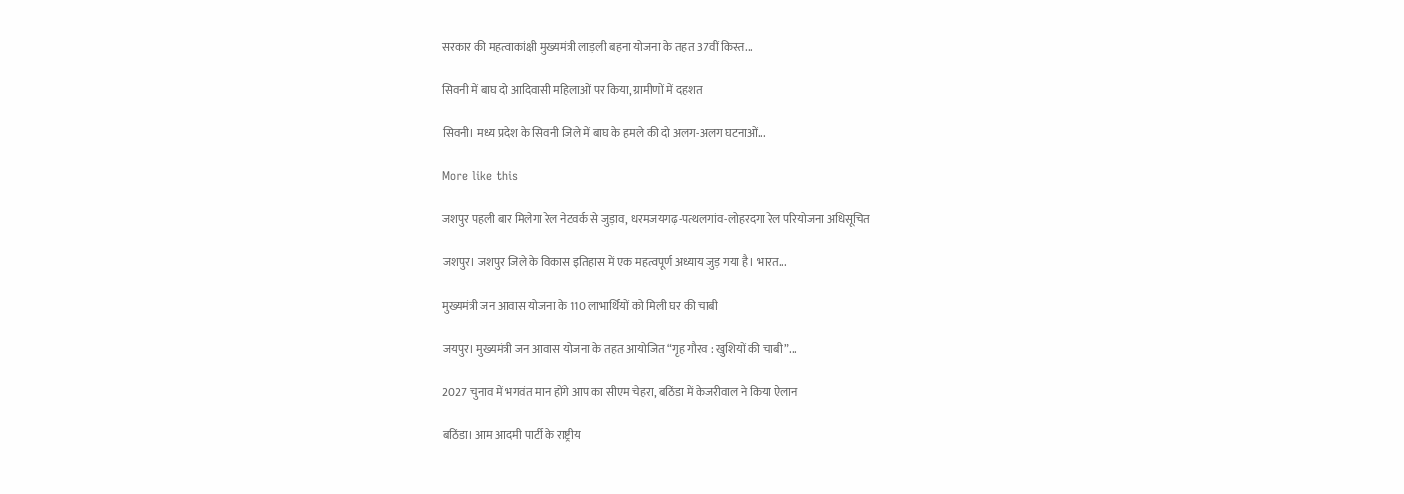सरकार की महत्वाकांक्षी मुख्यमंत्री लाड़ली बहना योजना के तहत 37वीं किस्त...

सिवनी में बाघ दो आदिवासी महिलाओं पर किया, ग्रामीणों में दहशत

सिवनी। मध्य प्रदेश के सिवनी जिले में बाघ के हमले की दो अलग-अलग घटनाओं...

More like this

जशपुर पहली बार मिलेगा रेल नेटवर्क से जुड़ाव, धरमजयगढ़-पत्थलगांव-लोहरदगा रेल परियोजना अधिसूचित

जशपुर। जशपुर जिले के विकास इतिहास में एक महत्वपूर्ण अध्याय जुड़ गया है। भारत...

मुख्यमंत्री जन आवास योजना के 110 लाभार्थियों को मिली घर की चाबी

जयपुर। मुख्यमंत्री जन आवास योजना के तहत आयोजित “गृह गौरव : खुशियों की चाबी”...

2027 चुनाव में भगवंत मान होंगे आप का सीएम चेहरा, बठिंडा में केजरीवाल ने किया ऐलान

बठिंडा। आम आदमी पार्टी के राष्ट्रीय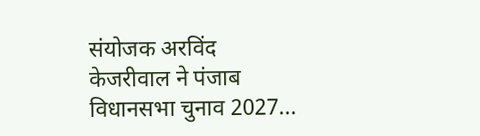संयोजक अरविंद केजरीवाल ने पंजाब विधानसभा चुनाव 2027...